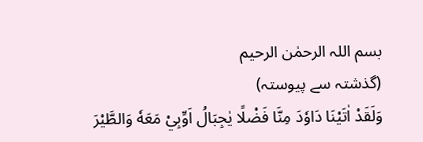بسم اللہ الرحمٰن الرحیم
(گذشتہ سے پیوستہ)
وَلَقَدْ اٰتَيْنَا دَاوٗدَ مِنَّا فَضْلًا يٰجِبَالُ اَوِّبِيْ مَعَهٗ وَالطَّيْرَ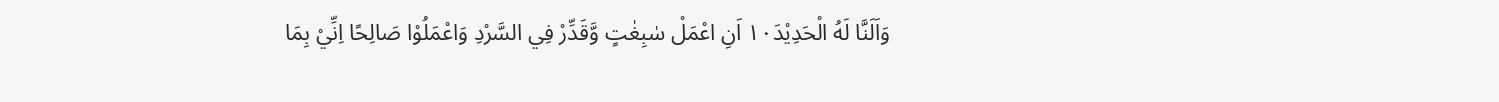وَاَلَنَّا لَهُ الْحَدِيْدَ١٠ اَنِ اعْمَلْ سٰبِغٰتٍ وَّقَدِّرْ فِي السَّرْدِ وَاعْمَلُوْا صَالِحًا اِنِّيْ بِمَا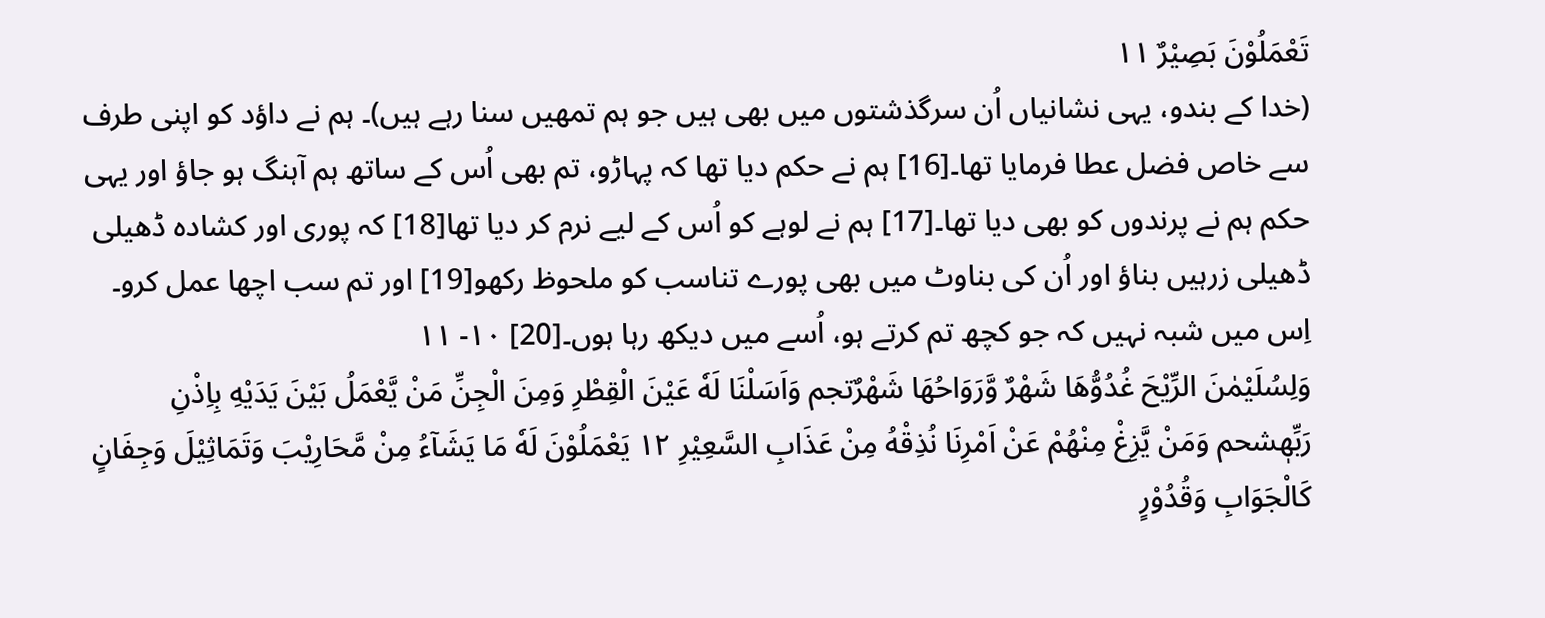تَعْمَلُوْنَ بَصِيْرٌ ١١
(خدا کے بندو، یہی نشانیاں اُن سرگذشتوں میں بھی ہیں جو ہم تمھیں سنا رہے ہیں)۔ ہم نے داؤد کو اپنی طرف سے خاص فضل عطا فرمایا تھا۔[16] ہم نے حکم دیا تھا کہ پہاڑو، تم بھی اُس کے ساتھ ہم آہنگ ہو جاؤ اور یہی حکم ہم نے پرندوں کو بھی دیا تھا۔[17] ہم نے لوہے کو اُس کے لیے نرم کر دیا تھا[18] کہ پوری اور کشادہ ڈھیلی ڈھیلی زرہیں بناؤ اور اُن کی بناوٹ میں بھی پورے تناسب کو ملحوظ رکھو[19] اور تم سب اچھا عمل کرو۔ اِس میں شبہ نہیں کہ جو کچھ تم کرتے ہو، اُسے میں دیکھ رہا ہوں۔[20] ۱۰- ۱۱
وَلِسُلَيْمٰنَ الرِّيْحَ غُدُوُّهَا شَهْرٌ وَّرَوَاحُهَا شَهْرٌتجم وَاَسَلْنَا لَهٗ عَيْنَ الْقِطْرِ وَمِنَ الْجِنِّ مَنْ يَّعْمَلُ بَيْنَ يَدَيْهِ بِاِذْنِ رَبِّهٖشحم وَمَنْ يَّزِغْ مِنْهُمْ عَنْ اَمْرِنَا نُذِقْهُ مِنْ عَذَابِ السَّعِيْرِ ١٢ يَعْمَلُوْنَ لَهٗ مَا يَشَآءُ مِنْ مَّحَارِيْبَ وَتَمَاثِيْلَ وَجِفَانٍ كَالْجَوَابِ وَقُدُوْرٍ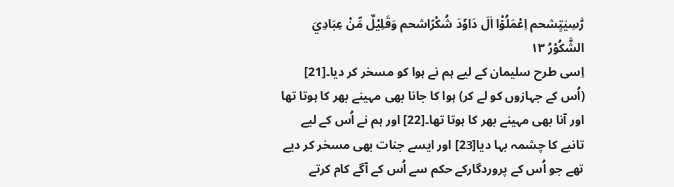رّٰسِيٰتٍشحم اِعْمَلُوْ٘ا اٰلَ دَاوٗدَ شُكْرًاشحم وَقَلِيْلٌ مِّنْ عِبَادِيَ الشَّكُوْرُ ١٣
اِسی طرح سلیمان کے لیے ہم نے ہوا کو مسخر کر دیا۔[21] (اُس کے جہازوں کو لے کر) ہوا کا جانا بھی مہینے بھر کا ہوتا تھا اور آنا بھی مہینے بھر کا ہوتا تھا۔[22] اور ہم نے اُس کے لیے تانبے کا چشمہ بہا دیا[23] اور ایسے جنات بھی مسخر کر دیے تھے جو اُس کے پروردگارکے حکم سے اُس کے آگے کام کرتے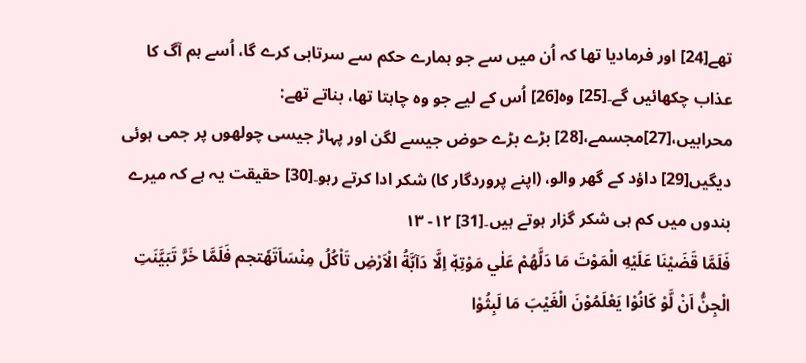تھے[24] اور فرمادیا تھا کہ اُن میں سے جو ہمارے حکم سے سرتابی کرے گا، اُسے ہم آگ کا عذاب چکھائیں گے۔[25] وہ[26] اُس کے لیے جو وہ چاہتا تھا، بناتے تھے: محرابیں،[27]مجسمے،[28] بڑے بڑے حوض جیسے لگن اور پہاڑ جیسی چولھوں پر جمی ہوئی دیگیں[29] داؤد کے گھر والو، (اپنے پروردگار کا) شکر ادا کرتے رہو۔[30] حقیقت یہ ہے کہ میرے بندوں میں کم ہی شکر گزار ہوتے ہیں۔[31] ۱۲- ۱۳
فَلَمَّا قَضَيْنَا عَلَيْهِ الْمَوْتَ مَا دَلَّهُمْ عَلٰي مَوْتِهٖ٘ اِلَّا دَآبَّةُ الْاَرْضِ تَاْكُلُ مِنْسَاَتَهٗتجم فَلَمَّا خَرَّ تَبَيَّنَتِ الْجِنُّ اَنْ لَّوْ كَانُوْا يَعْلَمُوْنَ الْغَيْبَ مَا لَبِثُوْا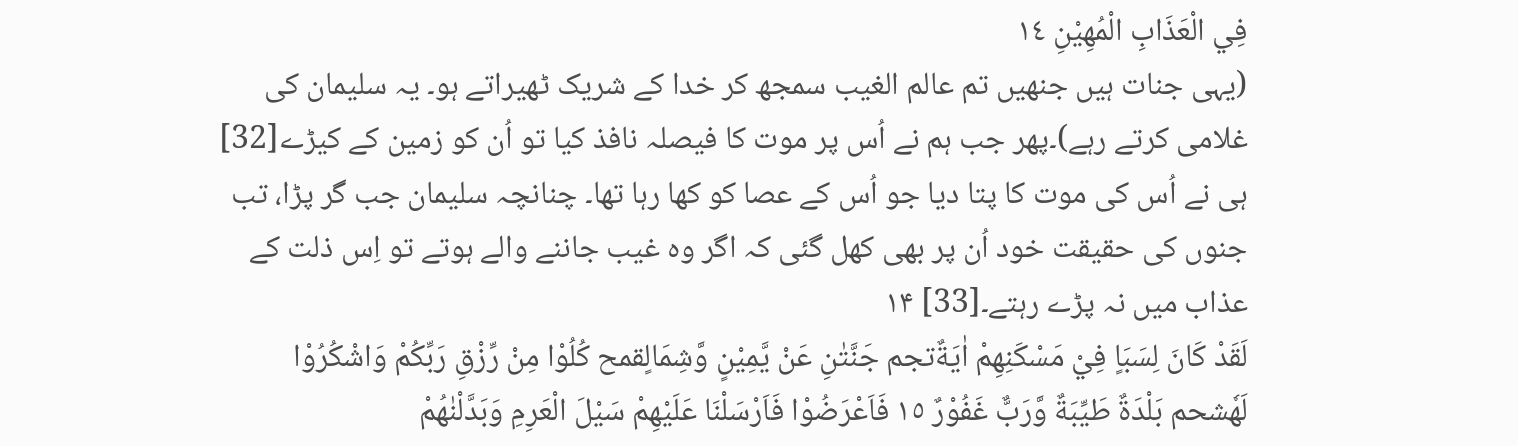فِي الْعَذَابِ الْمُهِيْنِ ١٤
(یہی جنات ہیں جنھیں تم عالم الغیب سمجھ کر خدا کے شریک ٹھیراتے ہو۔ یہ سلیمان کی غلامی کرتے رہے)۔پھر جب ہم نے اُس پر موت کا فیصلہ نافذ کیا تو اُن کو زمین کے کیڑے[32] ہی نے اُس کی موت کا پتا دیا جو اُس کے عصا کو کھا رہا تھا۔ چنانچہ سلیمان جب گر پڑا، تب جنوں کی حقیقت خود اُن پر بھی کھل گئی کہ اگر وہ غیب جاننے والے ہوتے تو اِس ذلت کے عذاب میں نہ پڑے رہتے۔[33] ۱۴
لَقَدْ كَانَ لِسَبَاٍ فِيْ مَسْكَنِهِمْ اٰيَةٌتجم جَنَّتٰنِ عَنْ يَّمِيْنٍ وَّشِمَالٍقمح كُلُوْا مِنْ رِّزْقِ رَبِّكُمْ وَاشْكُرُوْا لَهٗشحم بَلْدَةٌ طَيِّبَةٌ وَّرَبٌّ غَفُوْرٌ ١٥ فَاَعْرَضُوْا فَاَرْسَلْنَا عَلَيْهِمْ سَيْلَ الْعَرِمِ وَبَدَّلْنٰهُمْ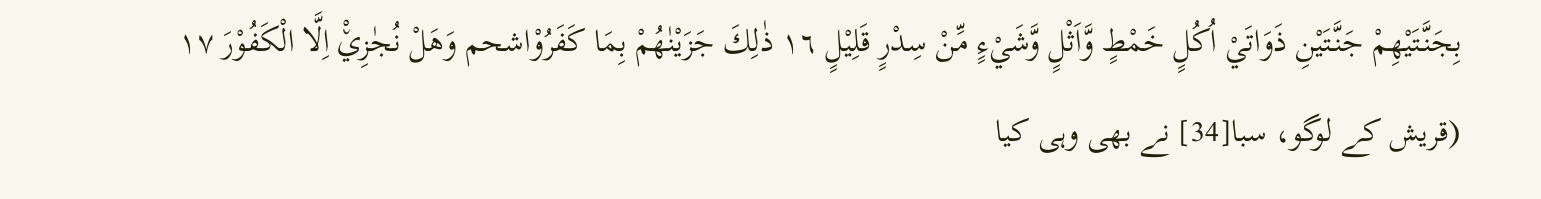بِجَنَّتَيْهِمْ جَنَّتَيْنِ ذَوَاتَيْ اُكُلٍ خَمْطٍ وَّاَثْلٍ وَّشَيْءٍ مِّنْ سِدْرٍ قَلِيْلٍ ١٦ ذٰلِكَ جَزَيْنٰهُمْ بِمَا كَفَرُوْاشحم وَهَلْ نُجٰزِيْ٘ اِلَّا الْكَفُوْرَ ١٧
(قریش کے لوگو، سبا[34] نے بھی وہی کیا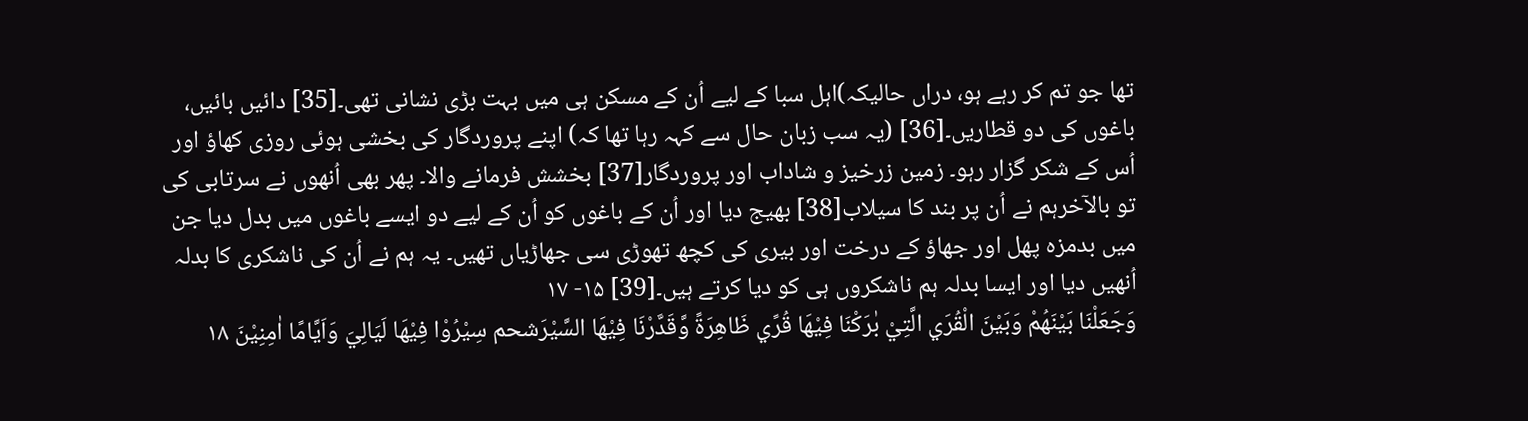تھا جو تم کر رہے ہو، دراں حالیکہ)اہل سبا کے لیے اُن کے مسکن ہی میں بہت بڑی نشانی تھی۔[35] دائیں بائیں، باغوں کی دو قطاریں۔[36] (یہ سب زبان حال سے کہہ رہا تھا کہ) اپنے پروردگار کی بخشی ہوئی روزی کھاؤ اور اُس کے شکر گزار رہو۔ زمین زرخیز و شاداب اور پروردگار[37] بخشش فرمانے والا۔ پھر بھی اُنھوں نے سرتابی کی تو بالآخرہم نے اُن پر بند کا سیلاب[38] بھیج دیا اور اُن کے باغوں کو اُن کے لیے دو ایسے باغوں میں بدل دیا جن میں بدمزہ پھل اور جھاؤ کے درخت اور بیری کی کچھ تھوڑی سی جھاڑیاں تھیں۔ یہ ہم نے اُن کی ناشکری کا بدلہ اُنھیں دیا اور ایسا بدلہ ہم ناشکروں ہی کو دیا کرتے ہیں۔[39] ۱۵- ۱۷
وَجَعَلْنَا بَيْنَهُمْ وَبَيْنَ الْقُرَي الَّتِيْ بٰرَكْنَا فِيْهَا قُرًي ظَاهِرَةً وَّقَدَّرْنَا فِيْهَا السَّيْرَشحم سِيْرُوْا فِيْهَا لَيَالِيَ وَاَيَّامًا اٰمِنِيْنَ ١٨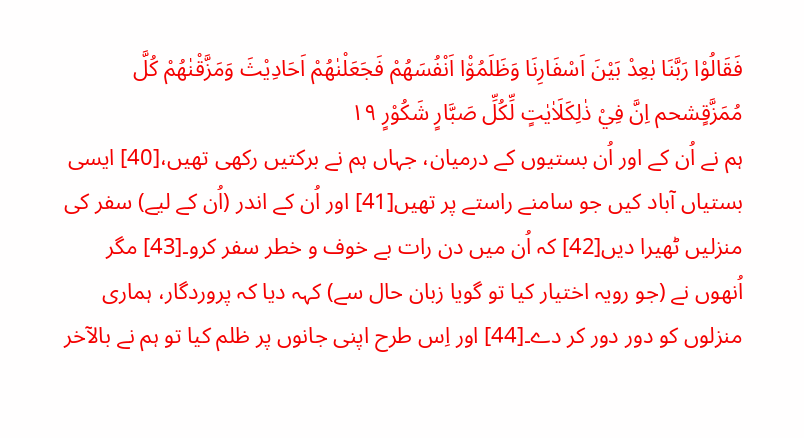فَقَالُوْا رَبَّنَا بٰعِدْ بَيْنَ اَسْفَارِنَا وَظَلَمُوْ٘ا اَنْفُسَهُمْ فَجَعَلْنٰهُمْ اَحَادِيْثَ وَمَزَّقْنٰهُمْ كُلَّ مُمَزَّقٍشحم اِنَّ فِيْ ذٰلِكَلَاٰيٰتٍ لِّكُلِّ صَبَّارٍ شَكُوْرٍ ١٩
ہم نے اُن کے اور اُن بستیوں کے درمیان، جہاں ہم نے برکتیں رکھی تھیں،[40] ایسی بستیاں آباد کیں جو سامنے راستے پر تھیں[41] اور اُن کے اندر (اُن کے لیے) سفر کی منزلیں ٹھیرا دیں[42] کہ اُن میں دن رات بے خوف و خطر سفر کرو۔[43] مگر اُنھوں نے (جو رویہ اختیار کیا تو گویا زبان حال سے) کہہ دیا کہ پروردگار، ہماری منزلوں کو دور دور کر دے۔[44] اور اِس طرح اپنی جانوں پر ظلم کیا تو ہم نے بالآخر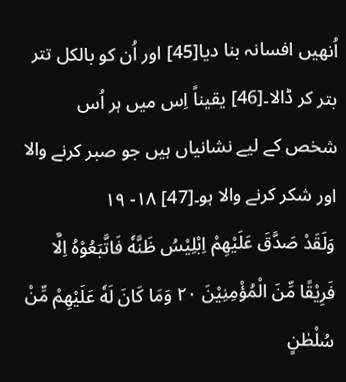اُنھیں افسانہ بنا دیا[45] اور اُن کو بالکل تتر بتر کر ڈالا۔[46] یقیناً اِس میں ہر اُس شخص کے لیے نشانیاں ہیں جو صبر کرنے والا اور شکر کرنے والا ہو۔[47] ۱۸- ۱۹
وَلَقَدْ صَدَّقَ عَلَيْهِمْ اِبْلِيْسُ ظَنَّهٗ فَاتَّبَعُوْهُ اِلَّا فَرِيْقًا مِّنَ الْمُؤْمِنِيْنَ ٢٠ وَمَا كَانَ لَهٗ عَلَيْهِمْ مِّنْ سُلْطٰنٍ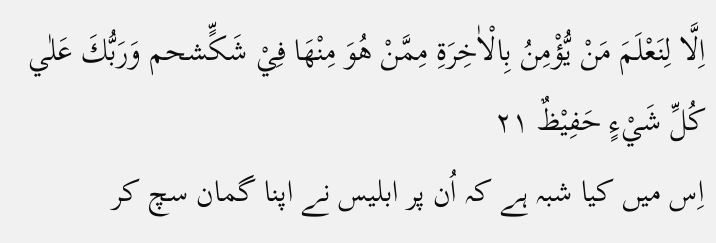اِلَّا لِنَعْلَمَ مَنْ يُّؤْمِنُ بِالْاٰخِرَةِ مِمَّنْ هُوَ مِنْهَا فِيْ شَكٍّشحم وَرَبُّكَ عَلٰي كُلِّ شَيْءٍ حَفِيْظٌ ٢١
اِس میں کیا شبہ ہے کہ اُن پر ابلیس نے اپنا گمان سچ کر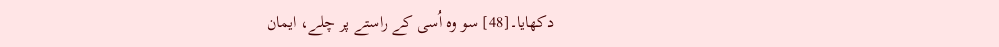دکھایا۔[48] سو وہ اُسی کے راستے پر چلے، ایمان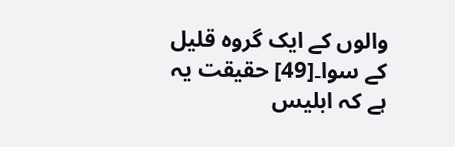والوں کے ایک گروہ قلیل کے سوا۔[49] حقیقت یہ ہے کہ ابلیس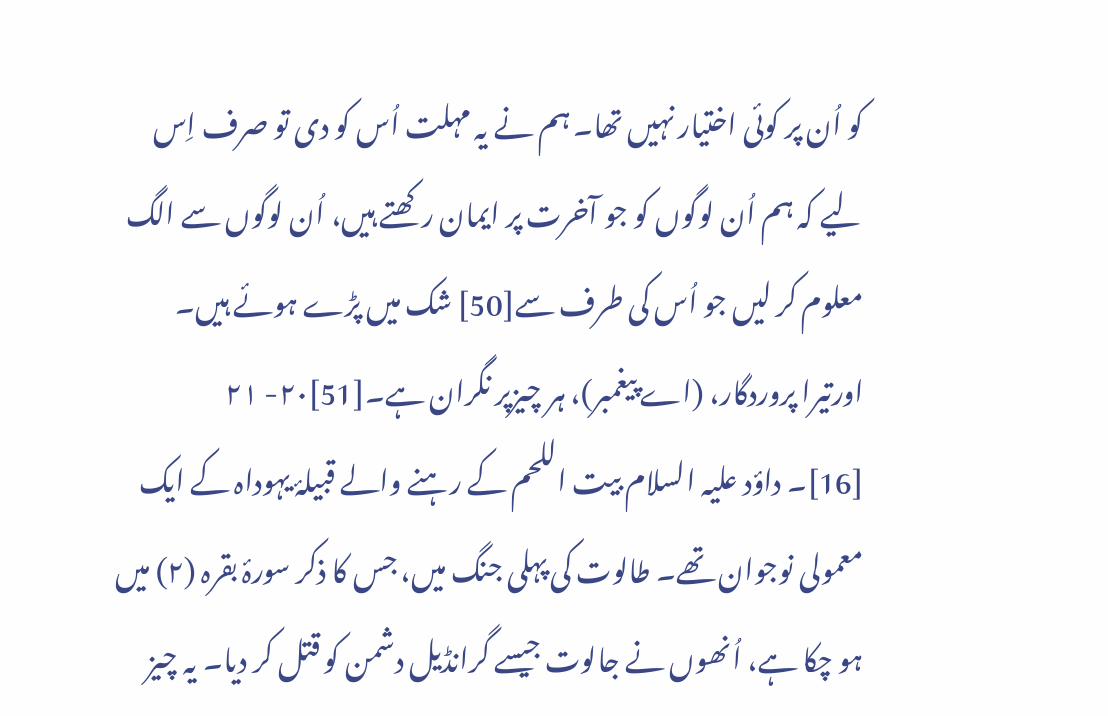کو اُن پر کوئی اختیار نہیں تھا۔ ہم نے یہ مہلت اُس کو دی تو صرف اِس لیے کہ ہم اُن لوگوں کو جو آخرت پر ایمان رکھتے ہیں، اُن لوگوں سے الگ معلوم کر لیں جو اُس کی طرف سے[50] شک میں پڑے ہوئے ہیں۔ اورتیرا پروردگار، (اے پیغمبر)، ہر چیزپر نگران ہے۔[51]۲۰- ۲۱
[16]۔ داؤد علیہ السلام بیت اللحم کے رہنے والے قبیلۂ یہوداہ کے ایک معمولی نوجوان تھے۔ طالوت کی پہلی جنگ میں، جس کا ذکر سورۂ بقرہ (۲) میں ہو چکا ہے، اُنھوں نے جالوت جیسے گرانڈیل دشمن کو قتل کر دیا۔ یہ چیز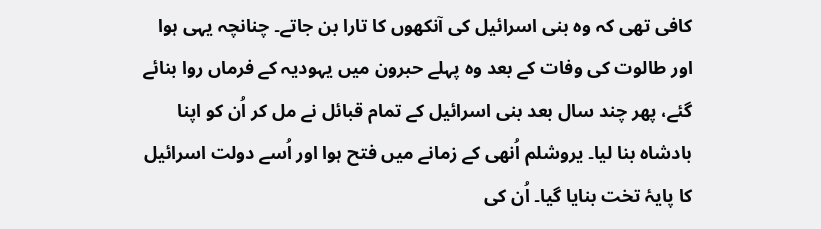کافی تھی کہ وہ بنی اسرائیل کی آنکھوں کا تارا بن جاتے۔ چنانچہ یہی ہوا اور طالوت کی وفات کے بعد وہ پہلے حبرون میں یہودیہ کے فرماں روا بنائے گئے، پھر چند سال بعد بنی اسرائیل کے تمام قبائل نے مل کر اُن کو اپنا بادشاہ بنا لیا۔ یروشلم اُنھی کے زمانے میں فتح ہوا اور اُسے دولت اسرائیل کا پایۂ تخت بنایا گیا۔ اُن کی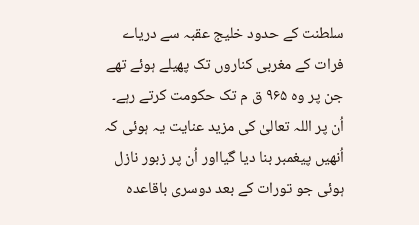سلطنت کے حدود خلیج عقبہ سے دریاے فرات کے مغربی کناروں تک پھیلے ہوئے تھے جن پر وہ ۹۶۵ ق م تک حکومت کرتے رہے۔ اُن پر اللہ تعالیٰ کی مزید عنایت یہ ہوئی کہ اُنھیں پیغمبر بنا دیا گیااور اُن پر زبور نازل ہوئی جو تورات کے بعد دوسری باقاعدہ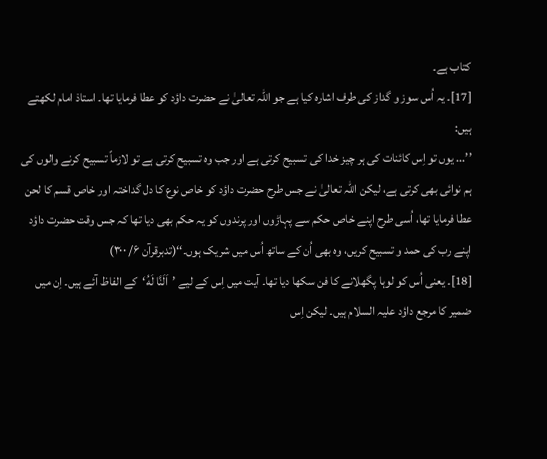کتاب ہے۔
[17]۔ یہ اُس سوز و گداز کی طرف اشارہ کیا ہے جو اللہ تعالیٰ نے حضرت داؤد کو عطا فرمایا تھا۔ استاذ امام لکھتے ہیں:
’’... یوں تو اِس کائنات کی ہر چیز خدا کی تسبیح کرتی ہے اور جب وہ تسبیح کرتی ہے تو لازماً تسبیح کرنے والوں کی ہم نوائی بھی کرتی ہے، لیکن اللہ تعالیٰ نے جس طرح حضرت داؤد کو خاص نوع کا دل گداختہ اور خاص قسم کا لحن عطا فرمایا تھا، اُسی طرح اپنے خاص حکم سے پہاڑوں اور پرندوں کو یہ حکم بھی دیا تھا کہ جس وقت حضرت داؤد اپنے رب کی حمد و تسبیح کریں، وہ بھی اُن کے ساتھ اُس میں شریک ہوں۔‘‘(تدبرقرآن ۶/ ۳۰۰)
[18]۔ یعنی اُس کو لوہا پگھلانے کا فن سکھا دیا تھا۔ آیت میں اِس کے لیے ’اَلَنَّا لَهُ‘کے الفاظ آئے ہیں۔ اِن میں ضمیر کا مرجع داؤد علیہ السلام ہیں۔ لیکن اِس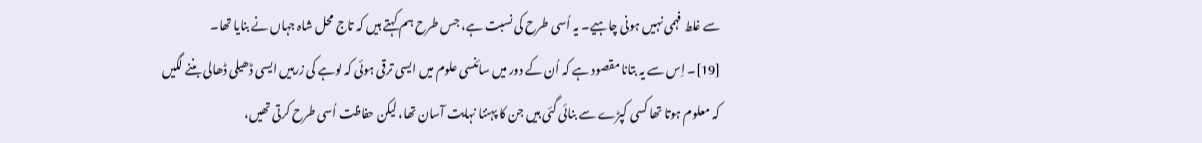سے غلط فہمی نہیں ہونی چاہیے۔ یہ اُسی طرح کی نسبت ہے، جس طرح ہم کہتے ہیں کہ تاج محل شاہ جہاں نے بنایا تھا۔
[19]۔ اِس سے یہ بتانا مقصود ہے کہ اُن کے دور میں سائنسی علوم میں ایسی ترقی ہوئی کہ لوہے کی زرہیں ایسی ڈھیلی ڈھالی بننے لگیں کہ معلوم ہوتا تھا کسی کپڑے سے بنائی گئی ہیں جن کا پہننا نہایت آسان تھا، لیکن حفاظت اُسی طرح کرتی تھیں،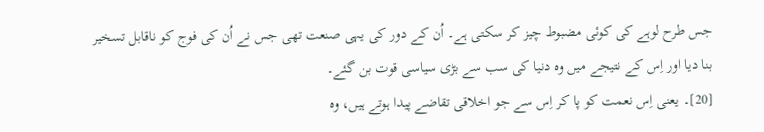جس طرح لوہے کی کوئی مضبوط چیز کر سکتی ہے۔ اُن کے دور کی یہی صنعت تھی جس نے اُن کی فوج کو ناقابل تسخیر بنا دیا اور اِس کے نتیجے میں وہ دنیا کی سب سے بڑی سیاسی قوت بن گئے۔
[20]۔ یعنی اِس نعمت کو پا کر اِس سے جو اخلاقی تقاضے پیدا ہوتے ہیں، وہ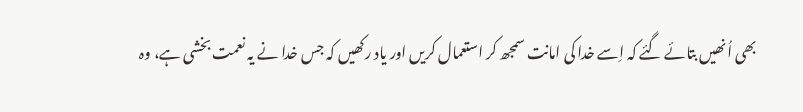بھی اُنھیں بتائے گئے کہ اِسے خدا کی امانت سمجھ کر استعمال کریں اور یاد رکھیں کہ جس خدا نے یہ نعمت بخشی ہے، وہ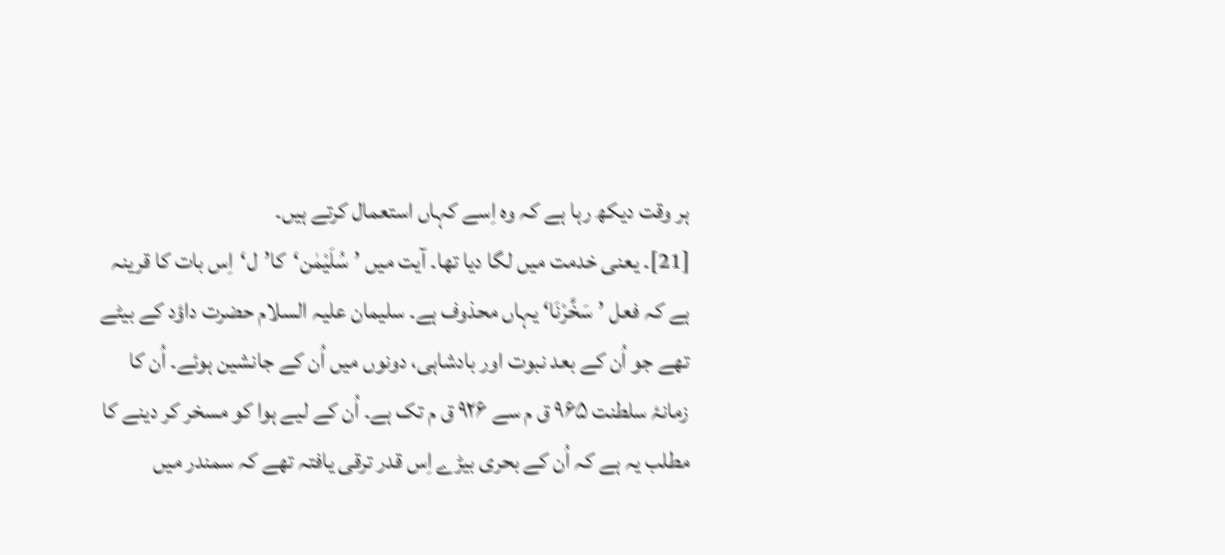ہر وقت دیکھ رہا ہے کہ وہ اِسے کہاں استعمال کرتے ہیں۔
[21]۔ یعنی خدمت میں لگا دیا تھا۔ آیت میں ’سُلَيْمٰن‘کا’ل‘اِس بات کا قرینہ ہے کہ فعل ’سَخَّرْنَا‘ یہاں محذوف ہے۔ سلیمان علیہ السلام حضرت داؤد کے بیٹے تھے جو اُن کے بعد نبوت اور بادشاہی، دونوں میں اُن کے جانشین ہوئے۔ اُن کا زمانۂ سلطنت ۹۶۵ ق م سے ۹۲۶ ق م تک ہے۔ اُن کے لیے ہوا کو مسخر کر دینے کا مطلب یہ ہے کہ اُن کے بحری بیڑے اِس قدر ترقی یافتہ تھے کہ سمندر میں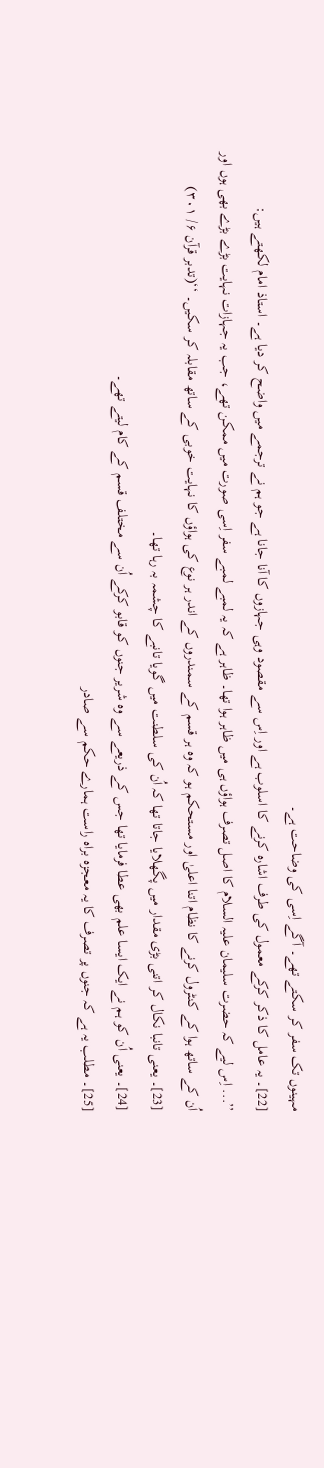مہینوں تک سفر کر سکتے تھے۔ آگے اِسی کی وضاحت ہے۔
[22]۔ یہ عامل کا ذکر کرکے معمول کی طرف اشارہ کرنے کا اسلوب ہے اور اِس سے مقصود وہی جہازوں کا آنا جانا ہے جو ہم نے ترجمے میں واضح کر دیا ہے۔ استاذ امام لکھتے ہیں:
’’... اِس لیے کہ حضرت سلیمان علیہ السلام کا اصل تصرف ہواؤں ہی میں ظاہر ہوا تھا۔ ظاہر ہے کہ یہ لمبے لمبے سفر اِسی صورت میں ممکن تھے، جب یہ جہازات نہایت بڑے بڑے بھی ہوں اور اُن کے ساتھ ہوا کے کنٹرول کرنے کا نظام اتنا اعلیٰ اور مستحکم ہو کہ وہ ہر قسم کے سمندروں کے اندر ہر نوع کی ہواؤں کا نہایت خوبی کے ساتھ مقابلہ کر سکیں۔ ‘‘(تدبر قرآن ۶/ ۳۰۱)
[23]۔ یعنی تانبا نکال کر اتنی بڑی مقدار میں پگھلایا جاتا تھا کہ اُن کی سلطنت میں گویا تانبے کا چشمہ بہ رہا تھا۔
[24]۔ یعنی اُن کو ہم نے ایک ایسا علم بھی عطا فرمایا تھا جس کے ذریعے سے وہ شریر جنوں کو قابو کرکے اُن سے مختلف قسم کے کام لیتے تھے۔
[25]۔ مطلب یہ ہے کہ جنوں پر تصرف کا یہ معجزہ براہ راست ہمارے حکم سے صادر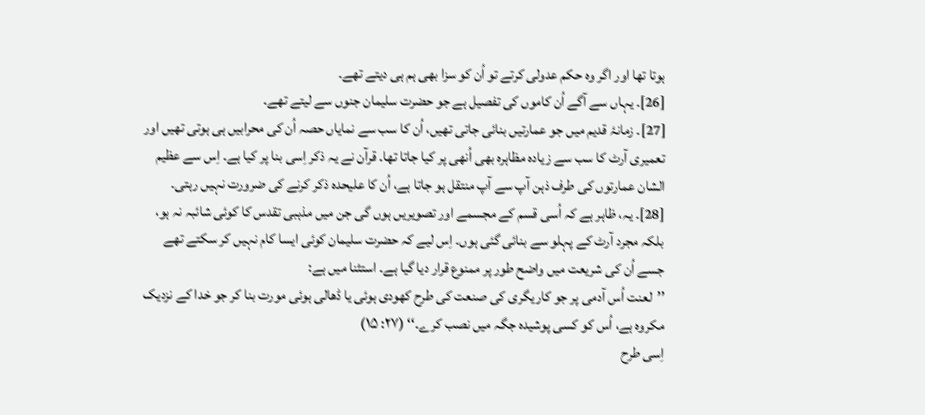ہوتا تھا اور اگر وہ حکم عدولی کرتے تو اُن کو سزا بھی ہم ہی دیتے تھے۔
[26]۔ یہاں سے آگے اُن کاموں کی تفصیل ہے جو حضرت سلیمان جنوں سے لیتے تھے۔
[27]۔ زمانۂ قدیم میں جو عمارتیں بنائی جاتی تھیں، اُن کا سب سے نمایاں حصہ اُن کی محرابیں ہی ہوتی تھیں اور تعمیری آرٹ کا سب سے زیادہ مظاہرہ بھی اُنھی پر کیا جاتا تھا۔ قرآن نے یہ ذکر اِسی بنا پر کیا ہے۔ اِس سے عظیم الشان عمارتوں کی طرف ذہن آپ سے آپ منتقل ہو جاتا ہے، اُن کا علیحدہ ذکر کرنے کی ضرورت نہیں رہتی۔
[28]۔ یہ، ظاہر ہے کہ اُسی قسم کے مجسمے اور تصویریں ہوں گی جن میں مذہبی تقدس کا کوئی شائبہ نہ ہو، بلکہ مجرد آرٹ کے پہلو سے بنائی گئی ہوں۔ اِس لیے کہ حضرت سلیمان کوئی ایسا کام نہیں کر سکتے تھے جسے اُن کی شریعت میں واضح طور پر ممنوع قرار دیا گیا ہے۔ استثنا میں ہے:
’’لعنت اُس آدمی پر جو کاریگری کی صنعت کی طرح کھودی ہوئی یا ڈھالی ہوئی مورت بنا کر جو خدا کے نزدیک مکروہ ہے، اُس کو کسی پوشیدہ جگہ میں نصب کرے۔‘‘ (۲۷: ۱۵)
اِسی طرح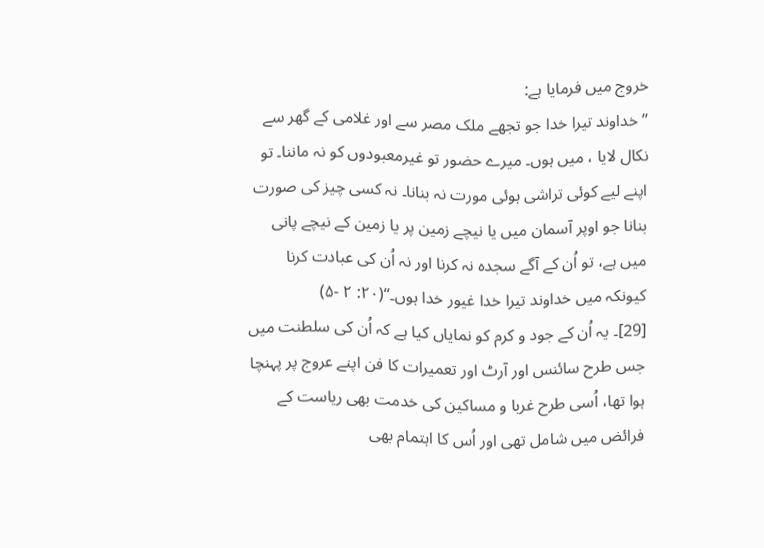خروج میں فرمایا ہے:
’’خداوند تیرا خدا جو تجھے ملک مصر سے اور غلامی کے گھر سے نکال لایا ، میں ہوں۔ میرے حضور تو غیرمعبودوں کو نہ ماننا۔ تو اپنے لیے کوئی تراشی ہوئی مورت نہ بنانا۔ نہ کسی چیز کی صورت بنانا جو اوپر آسمان میں یا نیچے زمین پر یا زمین کے نیچے پانی میں ہے، تو اُن کے آگے سجدہ نہ کرنا اور نہ اُن کی عبادت کرنا کیونکہ میں خداوند تیرا خدا غیور خدا ہوں۔‘‘(۲۰: ۲ -۵)
[29]۔ یہ اُن کے جود و کرم کو نمایاں کیا ہے کہ اُن کی سلطنت میں جس طرح سائنس اور آرٹ اور تعمیرات کا فن اپنے عروج پر پہنچا ہوا تھا، اُسی طرح غربا و مساکین کی خدمت بھی ریاست کے فرائض میں شامل تھی اور اُس کا اہتمام بھی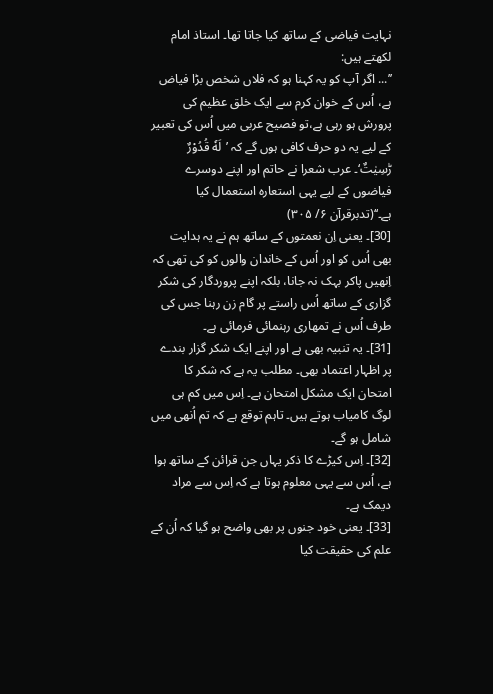نہایت فیاضی کے ساتھ کیا جاتا تھا۔ استاذ امام لکھتے ہیں:
’’... اگر آپ کو یہ کہنا ہو کہ فلاں شخص بڑا فیاض ہے، اُس کے خوان کرم سے ایک خلق عظیم کی پرورش ہو رہی ہے،تو فصیح عربی میں اُس کی تعبیر کے لیے یہ دو حرف کافی ہوں گے کہ ’لَهٗ قُدُوْرٌ رّٰسِيٰتٌ‘۔ عرب شعرا نے حاتم اور اپنے دوسرے فیاضوں کے لیے یہی استعارہ استعمال کیا ہے۔‘‘(تدبرقرآن ۶/ ۳۰۵)
[30]۔ یعنی اِن نعمتوں کے ساتھ ہم نے یہ ہدایت بھی اُس کو اور اُس کے خاندان والوں کو کی تھی کہ اِنھیں پاکر بہک نہ جانا، بلکہ اپنے پروردگار کی شکر گزاری کے ساتھ اُس راستے پر گام زن رہنا جس کی طرف اُس نے تمھاری رہنمائی فرمائی ہے۔
[31]۔ یہ تنبیہ بھی ہے اور اپنے ایک شکر گزار بندے پر اظہار اعتماد بھی۔ مطلب یہ ہے کہ شکر کا امتحان ایک مشکل امتحان ہے۔ اِس میں کم ہی لوگ کامیاب ہوتے ہیں۔ تاہم توقع ہے کہ تم اُنھی میں شامل ہو گے۔
[32]۔ اِس کیڑے کا ذکر یہاں جن قرائن کے ساتھ ہوا ہے، اُس سے یہی معلوم ہوتا ہے کہ اِس سے مراد دیمک ہے۔
[33]۔ یعنی خود جنوں پر بھی واضح ہو گیا کہ اُن کے علم کی حقیقت کیا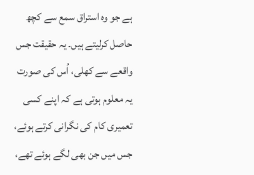ہے جو وہ استراق سمع سے کچھ حاصل کرلیتے ہیں۔ یہ حقیقت جس واقعے سے کھلی، اُس کی صورت یہ معلوم ہوتی ہے کہ اپنے کسی تعمیری کام کی نگرانی کرتے ہوئے، جس میں جن بھی لگے ہوئے تھے،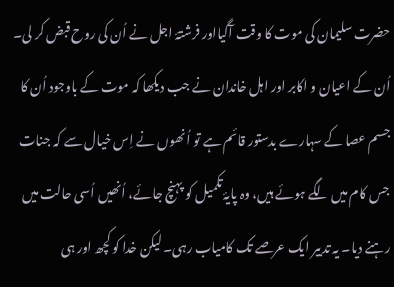حضرت سلیمان کی موت کا وقت آگیااور فرشتۂ اجل نے اُن کی روح قبض کر لی۔ اُن کے اعیان و اکابر اور اہل خاندان نے جب دیکھا کہ موت کے باوجود اُن کا جسم عصا کے سہارے بدستور قائم ہے تو اُنھوں نے اِس خیال سے کہ جنات جس کام میں لگے ہوئے ہیں، وہ پایۂ تکمیل کو پہنچ جائے، اُنھیں اُسی حالت میں رہنے دیا۔ یہ تدبیر ایک عرصے تک کامیاب رہی۔ لیکن خدا کو کچھ اور ہی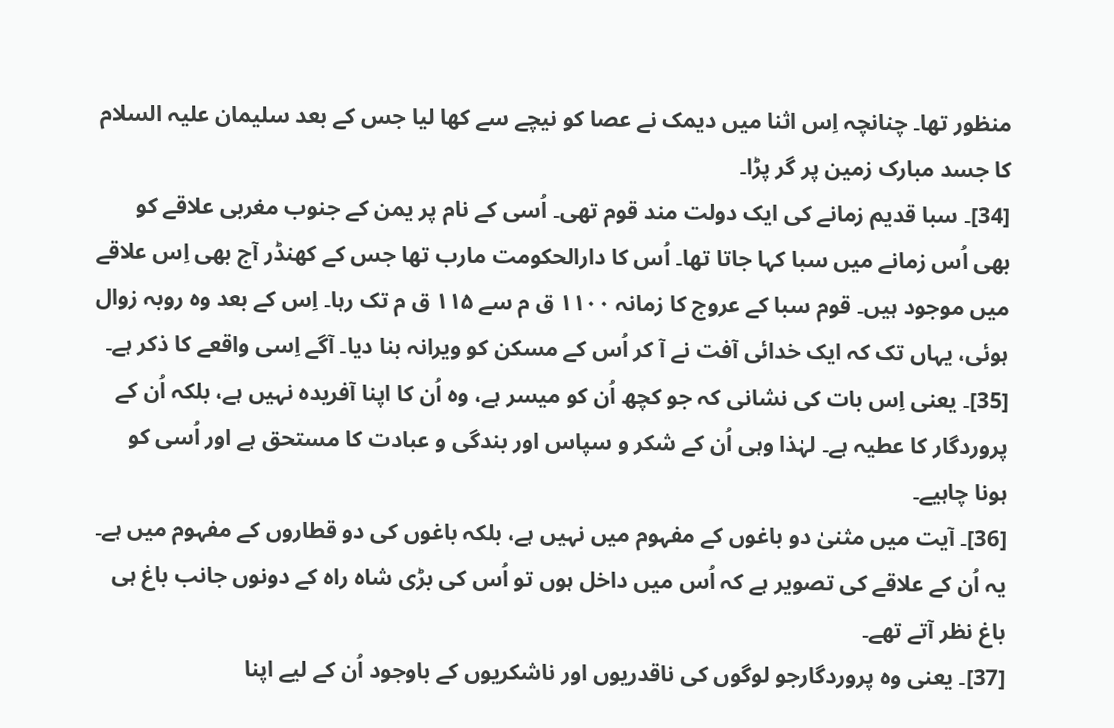منظور تھا۔ چنانچہ اِس اثنا میں دیمک نے عصا کو نیچے سے کھا لیا جس کے بعد سلیمان علیہ السلام کا جسد مبارک زمین پر گر پڑا۔
[34]۔ سبا قدیم زمانے کی ایک دولت مند قوم تھی۔ اُسی کے نام پر یمن کے جنوب مغربی علاقے کو بھی اُس زمانے میں سبا کہا جاتا تھا۔ اُس کا دارالحکومت مارب تھا جس کے کھنڈر آج بھی اِس علاقے میں موجود ہیں۔ قوم سبا کے عروج کا زمانہ ۱۱۰۰ ق م سے ۱۱۵ ق م تک رہا۔ اِس کے بعد وہ روبہ زوال ہوئی، یہاں تک کہ ایک خدائی آفت نے آ کر اُس کے مسکن کو ویرانہ بنا دیا۔ آگے اِسی واقعے کا ذکر ہے۔
[35]۔ یعنی اِس بات کی نشانی کہ جو کچھ اُن کو میسر ہے، وہ اُن کا اپنا آفریدہ نہیں ہے، بلکہ اُن کے پروردگار کا عطیہ ہے۔ لہٰذا وہی اُن کے شکر و سپاس اور بندگی و عبادت کا مستحق ہے اور اُسی کو ہونا چاہیے۔
[36]۔ آیت میں مثنیٰ دو باغوں کے مفہوم میں نہیں ہے، بلکہ باغوں کی دو قطاروں کے مفہوم میں ہے۔ یہ اُن کے علاقے کی تصویر ہے کہ اُس میں داخل ہوں تو اُس کی بڑی شاہ راہ کے دونوں جانب باغ ہی باغ نظر آتے تھے۔
[37]۔ یعنی وہ پروردگارجو لوگوں کی ناقدریوں اور ناشکریوں کے باوجود اُن کے لیے اپنا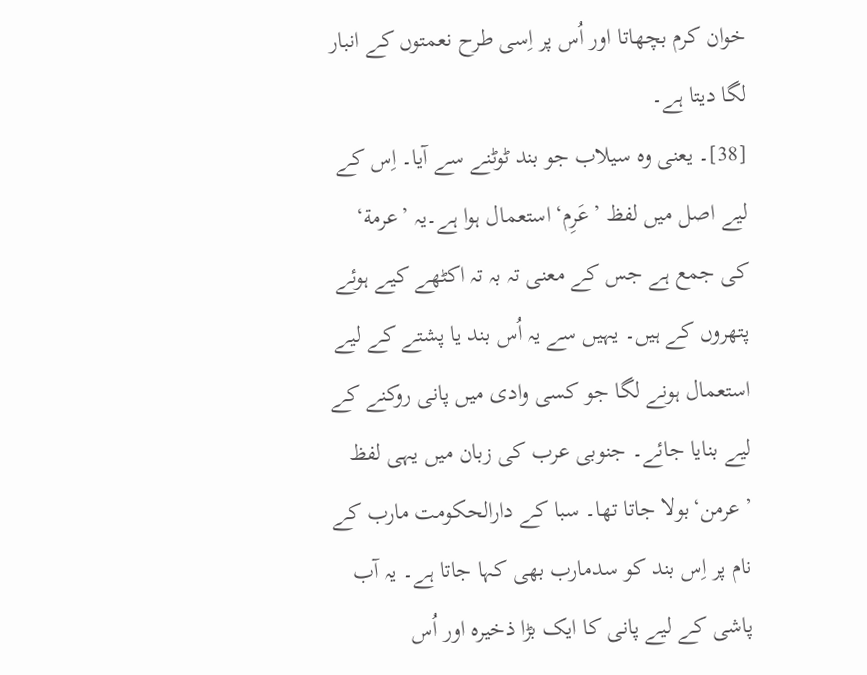خوان کرم بچھاتا اور اُس پر اِسی طرح نعمتوں کے انبار لگا دیتا ہے۔
[38]۔ یعنی وہ سیلاب جو بند ٹوٹنے سے آیا۔ اِس کے لیے اصل میں لفظ ’عَرِم‘استعمال ہوا ہے۔یہ ’عرمة‘ کی جمع ہے جس کے معنی تہ بہ تہ اکٹھے کیے ہوئے پتھروں کے ہیں۔ یہیں سے یہ اُس بند یا پشتے کے لیے استعمال ہونے لگا جو کسی وادی میں پانی روکنے کے لیے بنایا جائے۔ جنوبی عرب کی زبان میں یہی لفظ ’عرمن‘بولا جاتا تھا۔ سبا کے دارالحکومت مارب کے نام پر اِس بند کو سدمارب بھی کہا جاتا ہے۔ یہ آب پاشی کے لیے پانی کا ایک بڑا ذخیرہ اور اُس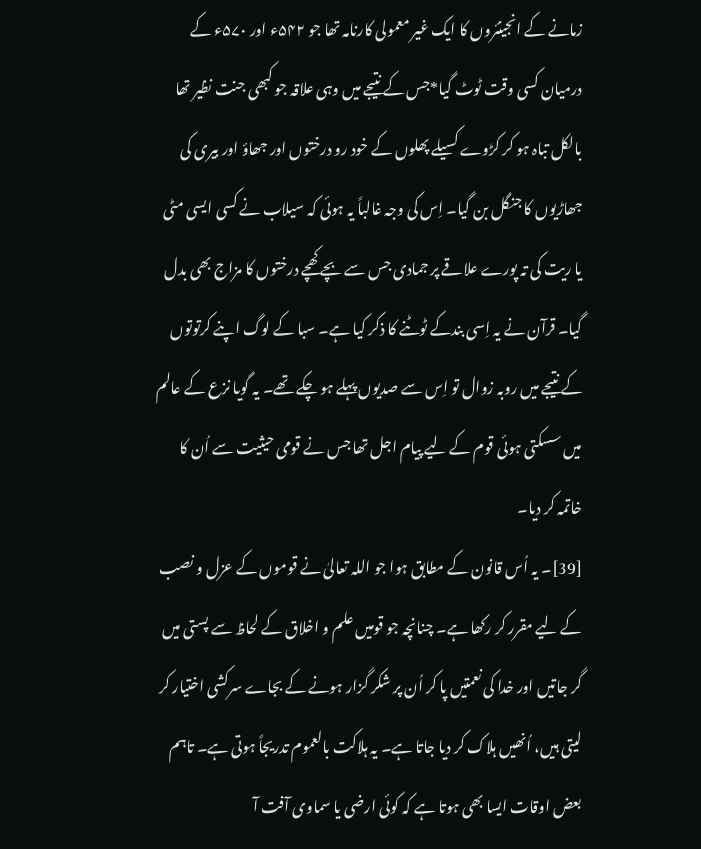زمانے کے انجینئروں کا ایک غیر معمولی کارنامہ تھا جو ۵۴۲ء اور ۵۷۰ء کے درمیان کسی وقت ٹوٹ گیا*جس کے نتیجے میں وہی علاقہ جو کبھی جنت نظیر تھا بالکل تباہ ہو کر کڑوے کسیلے پھلوں کے خود رو درختوں اور جھاؤ اور بیری کی جھاڑیوں کا جنگل بن گیا۔ اِس کی وجہ غالباً یہ ہوئی کہ سیلاب نے کسی ایسی مٹی یا ریت کی تہ پورے علاقے پر جمادی جس سے بچے کھچے درختوں کا مزاج بھی بدل گیا۔ قرآن نے یہ اِسی بندکے ٹوٹنے کا ذکر کیا ہے۔ سبا کے لوگ اپنے کرتوتوں کے نتیجے میں روبہ زوال تو اِس سے صدیوں پہلے ہو چکے تھے۔ یہ گویا نزع کے عالم میں سسکتی ہوئی قوم کے لیے پیام اجل تھا جس نے قومی حیثیت سے اُن کا خاتمہ کر دیا۔
[39]۔ یہ اُس قانون کے مطابق ہوا جو اللہ تعالیٰ نے قوموں کے عزل و نصب کے لیے مقرر کر رکھا ہے۔ چنانچہ جو قومیں علم و اخلاق کے لحاظ سے پستی میں گر جاتیں اور خدا کی نعمتیں پا کر اُن پر شکر گزار ہونے کے بجاے سرکشی اختیار کر لیتی ہیں، اُنھیں ہلاک کر دیا جاتا ہے۔ یہ ہلاکت بالعموم تدریجاً ہوتی ہے۔ تاہم بعض اوقات ایسا بھی ہوتا ہے کہ کوئی ارضی یا سماوی آفت آ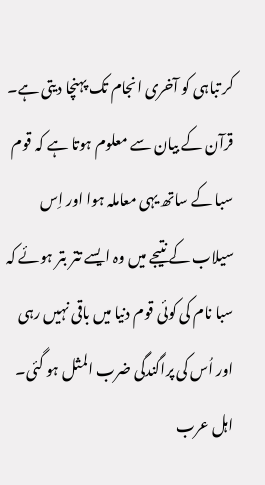کر تباہی کو آخری انجام تک پہنچا دیتی ہے۔ قرآن کے بیان سے معلوم ہوتا ہے کہ قوم سبا کے ساتھ یہی معاملہ ہوا اور اِس سیلاب کے نتیجے میں وہ ایسے تتر بتر ہوئے کہ سبا نام کی کوئی قوم دنیا میں باقی نہیں رہی اور اُس کی پراگندگی ضرب المثل ہو گئی۔ اہل عرب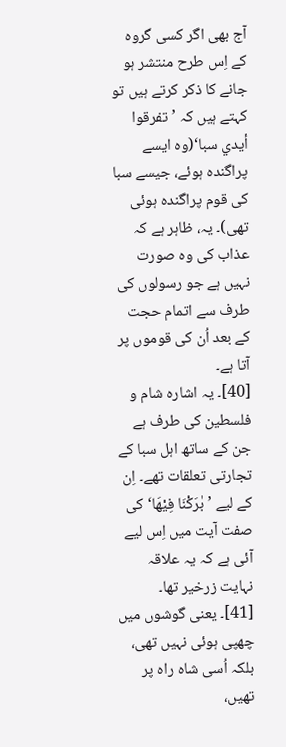آج بھی اگر کسی گروہ کے اِس طرح منتشر ہو جانے کا ذکر کرتے ہیں تو کہتے ہیں کہ ’تفرقوا أيدي سبا‘(وہ ایسے پراگندہ ہوئے، جیسے سبا کی قوم پراگندہ ہوئی تھی)۔ یہ، ظاہر ہے کہ عذاب کی وہ صورت نہیں ہے جو رسولوں کی طرف سے اتمام حجت کے بعد اُن کی قوموں پر آتا ہے۔
[40]۔ یہ اشارہ شام و فلسطین کی طرف ہے جن کے ساتھ اہل سبا کے تجارتی تعلقات تھے۔ اِن کے لیے ’بٰرَكْنَا فِيْهَا‘کی صفت آیت میں اِس لیے آئی ہے کہ یہ علاقہ نہایت زرخیر تھا۔
[41]۔ یعنی گوشوں میں چھپی ہوئی نہیں تھی، بلکہ اُسی شاہ راہ پر تھیں،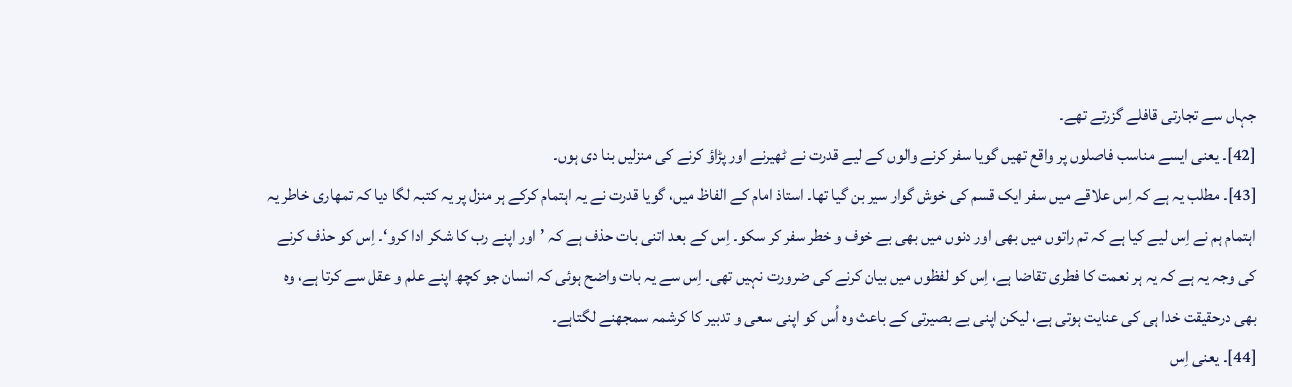جہاں سے تجارتی قافلے گزرتے تھے۔
[42]۔ یعنی ایسے مناسب فاصلوں پر واقع تھیں گویا سفر کرنے والوں کے لیے قدرت نے ٹھیرنے اور پڑاؤ کرنے کی منزلیں بنا دی ہوں۔
[43]۔ مطلب یہ ہے کہ اِس علاقے میں سفر ایک قسم کی خوش گوار سیر بن گیا تھا۔ استاذ امام کے الفاظ میں، گویا قدرت نے یہ اہتمام کرکے ہر منزل پر یہ کتبہ لگا دیا کہ تمھاری خاطر یہ اہتمام ہم نے اِس لیے کیا ہے کہ تم راتوں میں بھی اور دنوں میں بھی بے خوف و خطر سفر کر سکو۔ اِس کے بعد اتنی بات حذف ہے کہ ’اور اپنے رب کا شکر ادا کرو‘۔ اِس کو حذف کرنے کی وجہ یہ ہے کہ یہ ہر نعمت کا فطری تقاضا ہے، اِس کو لفظوں میں بیان کرنے کی ضرورت نہیں تھی۔ اِس سے یہ بات واضح ہوئی کہ انسان جو کچھ اپنے علم و عقل سے کرتا ہے، وہ بھی درحقیقت خدا ہی کی عنایت ہوتی ہے، لیکن اپنی بے بصیرتی کے باعث وہ اُس کو اپنی سعی و تدبیر کا کرشمہ سمجھنے لگتاہے۔
[44]۔ یعنی اِس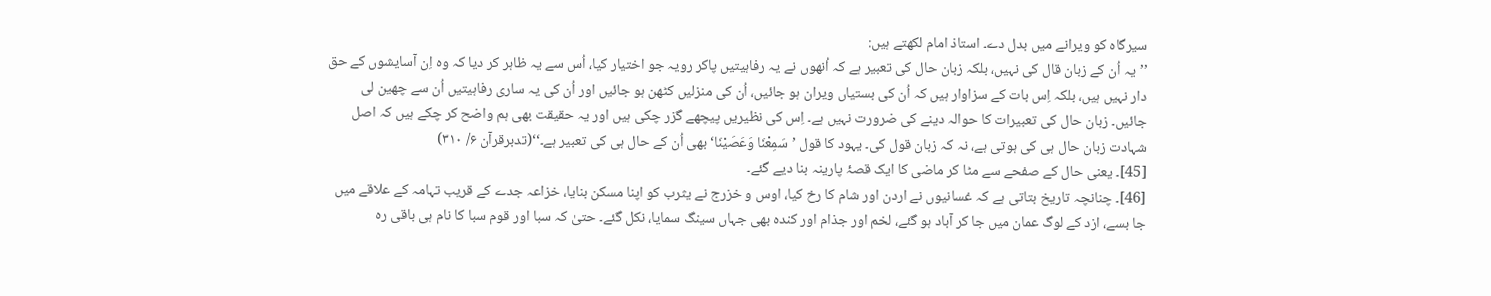سیرگاہ کو ویرانے میں بدل دے۔ استاذ امام لکھتے ہیں:
’’یہ اُن کے زبان قال کی نہیں، بلکہ زبان حال کی تعبیر ہے کہ اُنھوں نے یہ رفاہیتیں پاکر رویہ جو اختیار کیا، اُس سے یہ ظاہر کر دیا کہ وہ اِن آسایشوں کے حق دار نہیں ہیں، بلکہ اِس بات کے سزاوار ہیں کہ اُن کی بستیاں ویران ہو جائیں، اُن کی منزلیں کٹھن ہو جائیں اور اُن کی یہ ساری رفاہیتیں اُن سے چھین لی جائیں۔ زبان حال کی تعبیرات کا حوالہ دینے کی ضرورت نہیں ہے۔ اِس کی نظیریں پیچھے گزر چکی ہیں اور یہ حقیقت بھی ہم واضح کر چکے ہیں کہ اصل شہادت زبان حال ہی کی ہوتی ہے، نہ کہ زبان قول کی۔ یہود کا قول ’سَمِعْنَا وَعَصَيْنَا‘ بھی اُن کے حال ہی کی تعبیر ہے۔‘‘(تدبرقرآن ۶/ ۳۱۰)
[45]۔ یعنی حال کے صفحے سے مٹا کر ماضی کا ایک قصۂ پارینہ بنا دیے گئے۔
[46]۔ چنانچہ تاریخ بتاتی ہے کہ غسانیوں نے اردن اور شام کا رخ کیا، اوس و خزرج نے یثرب کو اپنا مسکن بنایا، خزاعہ جدے کے قریب تہامہ کے علاقے میں جا بسے، ازد کے لوگ عمان میں جا کر آباد ہو گئے، لخم اور جذام اور کندہ بھی جہاں سینگ سمایا، نکل گئے۔ حتیٰ کہ سبا اور قوم سبا کا نام ہی باقی رہ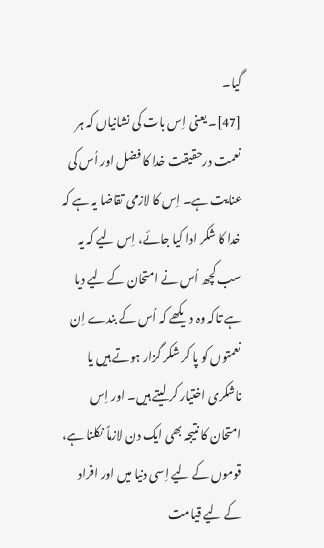گیا۔
[47]۔ یعنی اِس بات کی نشانیاں کہ ہر نعمت درحقیقت خدا کا فضل اور اُس کی عنایت ہے۔ اِس کا لازمی تقاضا یہ ہے کہ خدا کا شکر ادا کیا جائے، اِس لیے کہ یہ سب کچھ اُس نے امتحان کے لیے دیا ہے تاکہ وہ دیکھے کہ اُس کے بندے اِن نعمتوں کو پا کر شکر گزار ہوتے ہیں یا ناشکری اختیار کر لیتے ہیں۔ اور اِس امتحان کا نتیجہ بھی ایک دن لازماً نکلنا ہے، قوموں کے لیے اِسی دنیا میں اور افراد کے لیے قیامت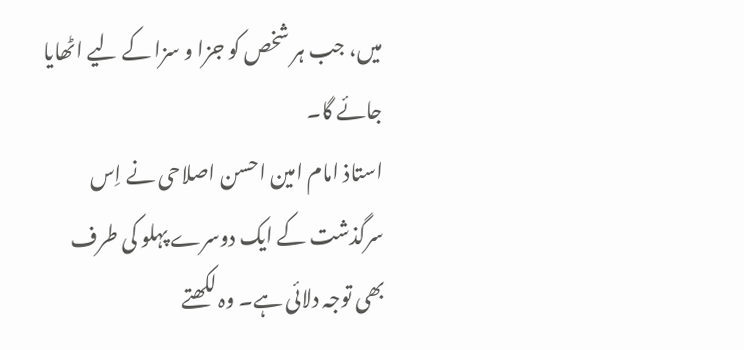میں، جب ہر شخص کو جزا و سزا کے لیے اٹھایا جائے گا۔
استاذ امام امین احسن اصلاحی نے اِس سرگذشت کے ایک دوسرے پہلو کی طرف بھی توجہ دلائی ہے۔ وہ لکھتے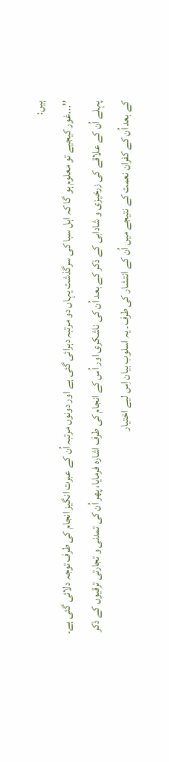ہیں:
’’...غور کیجیے تو معلوم ہو گا کہ اہل سبا کی سرگذشت یہاں دو مرتبہ دہرائی گئی ہے اور دونوں مرتبہ اُن کے عبرت انگیز انجام کی طرف توجہ دلائی گئی ہے۔ پہلے اُن کے علاقے کی زرخیزی و شادابی کے ذکر کے بعد اُن کی ناشکری اور اُس کے انجام کی طرف اشارہ فرمایا، پھر اُن کی تمدنی و تجارتی ترقیوں کے ذکر کے بعد اُن کے کفران نعمت کے نتیجے میں اُن کے انتشار کی طرف۔ یہ اسلوب بیان اِس لیے اختیار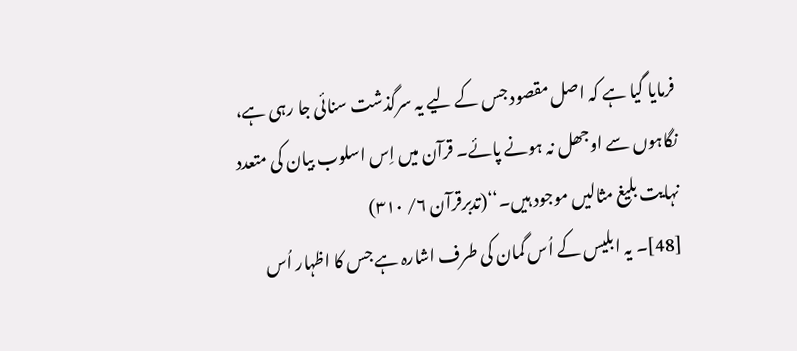فرمایا گیا ہے کہ اصل مقصود جس کے لیے یہ سرگذشت سنائی جا رہی ہے، نگاہوں سے اوجھل نہ ہونے پائے۔ قرآن میں اِس اسلوب بیان کی متعدد نہایت بلیغ مثالیں موجود ہیں۔‘‘(تدبرقرآن ۶/ ۳۱۰)
[48]۔ یہ ابلیس کے اُس گمان کی طرف اشارہ ہے جس کا اظہار اُس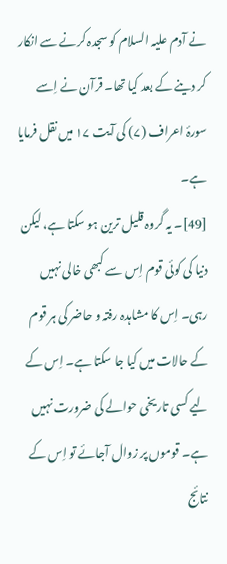نے آدم علیہ السلام کو سجدہ کرنے سے انکار کر دینے کے بعد کیا تھا۔ قرآن نے اِسے سورۂ اعراف (۷) کی آیت ۱۷ میں نقل فرمایا ہے۔
[49]۔ یہ گروہ قلیل ترین ہو سکتا ہے، لیکن دنیا کی کوئی قوم اِس سے کبھی خالی نہیں رہی۔ اِس کا مشاہدہ رفتہ و حاضر کی ہر قوم کے حالات میں کیا جا سکتا ہے۔ اِس کے لیے کسی تاریخی حوالے کی ضرورت نہیں ہے۔ قوموں پر زوال آجائے تو اِس کے نتائج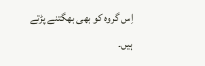اِس گروہ کو بھی بھگتنے پڑتے ہیں۔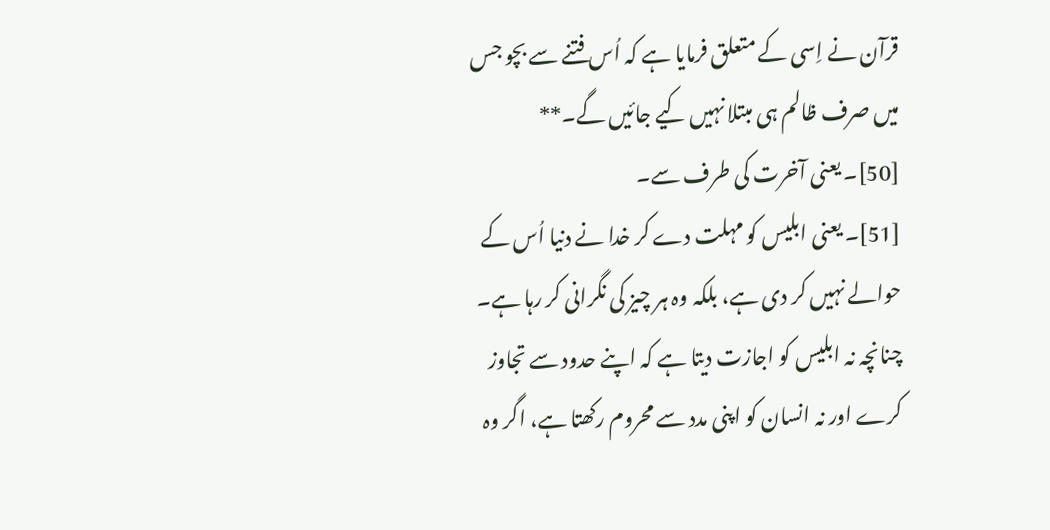قرآن نے اِسی کے متعلق فرمایا ہے کہ اُس فتنے سے بچو جس میں صرف ظالم ہی مبتلا نہیں کیے جائیں گے۔**
[50]۔ یعنی آخرت کی طرف سے۔
[51]۔ یعنی ابلیس کو مہلت دے کر خدا نے دنیا اُس کے حوالے نہیں کر دی ہے، بلکہ وہ ہر چیز کی نگرانی کر رہا ہے۔ چنانچہ نہ ابلیس کو اجازت دیتا ہے کہ اپنے حدود سے تجاوز کرے اور نہ انسان کو اپنی مدد سے محروم رکھتا ہے، اگر وہ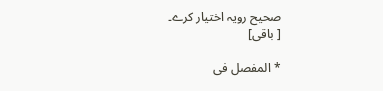صحیح رویہ اختیار کرے۔
[ باقی]

* المفصل فی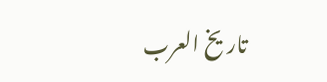تاریخ العرب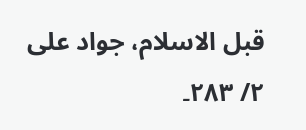قبل الاسلام، جواد علی ۲/ ۲۸۳۔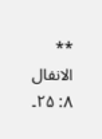** الانفال ۸: ۲۵۔